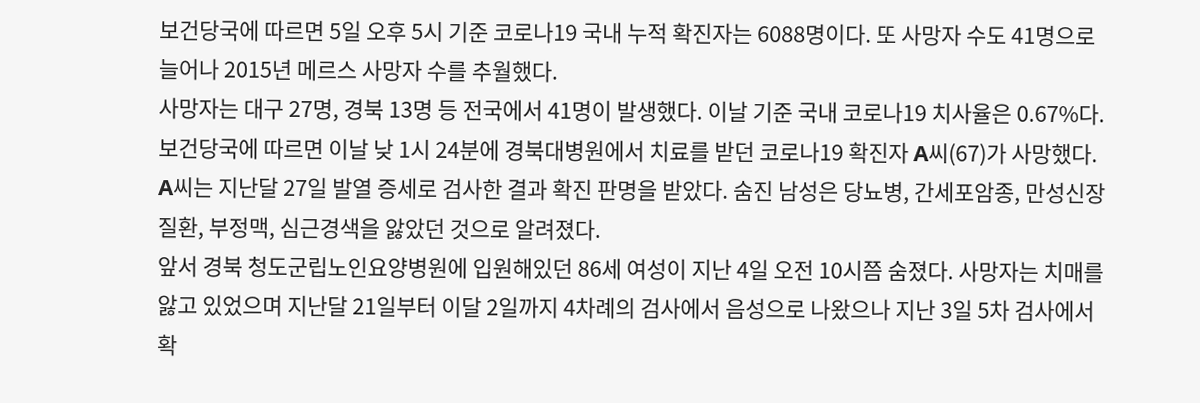보건당국에 따르면 5일 오후 5시 기준 코로나19 국내 누적 확진자는 6088명이다. 또 사망자 수도 41명으로 늘어나 2015년 메르스 사망자 수를 추월했다.
사망자는 대구 27명, 경북 13명 등 전국에서 41명이 발생했다. 이날 기준 국내 코로나19 치사율은 0.67%다.
보건당국에 따르면 이날 낮 1시 24분에 경북대병원에서 치료를 받던 코로나19 확진자 A씨(67)가 사망했다. A씨는 지난달 27일 발열 증세로 검사한 결과 확진 판명을 받았다. 숨진 남성은 당뇨병, 간세포암종, 만성신장질환, 부정맥, 심근경색을 앓았던 것으로 알려졌다.
앞서 경북 청도군립노인요양병원에 입원해있던 86세 여성이 지난 4일 오전 10시쯤 숨졌다. 사망자는 치매를 앓고 있었으며 지난달 21일부터 이달 2일까지 4차례의 검사에서 음성으로 나왔으나 지난 3일 5차 검사에서 확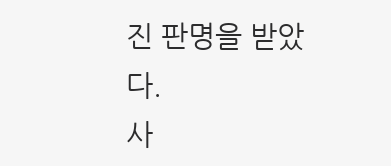진 판명을 받았다.
사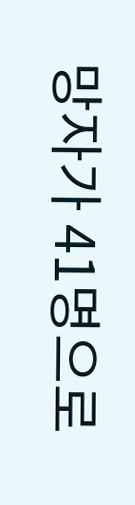망자가 41명으로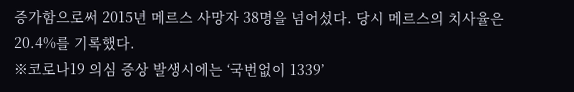증가함으로써 2015년 메르스 사망자 38명을 넘어섰다. 당시 메르스의 치사율은 20.4%를 기록했다.
※코로나19 의심 증상 발생시에는 ‘국번없이 1339’